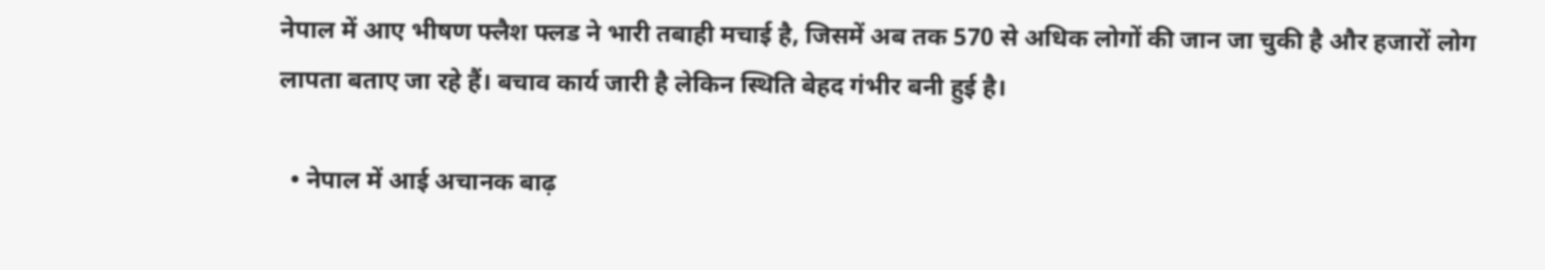नेपाल में आए भीषण फ्लैश फ्लड ने भारी तबाही मचाई है, जिसमें अब तक 570 से अधिक लोगों की जान जा चुकी है और हजारों लोग लापता बताए जा रहे हैं। बचाव कार्य जारी है लेकिन स्थिति बेहद गंभीर बनी हुई है।

  • नेपाल में आई अचानक बाढ़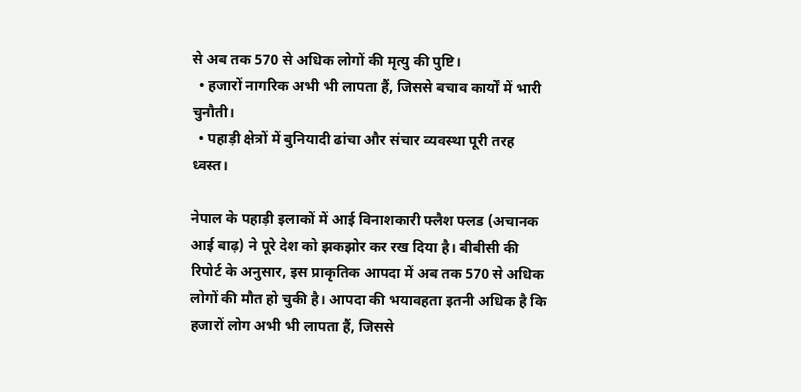से अब तक 570 से अधिक लोगों की मृत्यु की पुष्टि।
  • हजारों नागरिक अभी भी लापता हैं, जिससे बचाव कार्यों में भारी चुनौती।
  • पहाड़ी क्षेत्रों में बुनियादी ढांचा और संचार व्यवस्था पूरी तरह ध्वस्त।

नेपाल के पहाड़ी इलाकों में आई विनाशकारी फ्लैश फ्लड (अचानक आई बाढ़) ने पूरे देश को झकझोर कर रख दिया है। बीबीसी की रिपोर्ट के अनुसार, इस प्राकृतिक आपदा में अब तक 570 से अधिक लोगों की मौत हो चुकी है। आपदा की भयावहता इतनी अधिक है कि हजारों लोग अभी भी लापता हैं, जिससे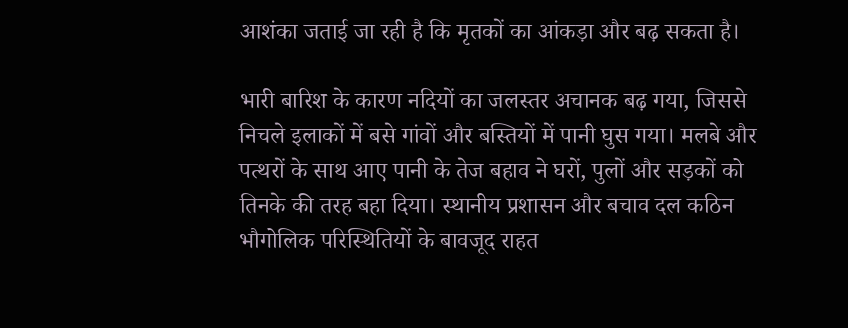आशंका जताई जा रही है कि मृतकों का आंकड़ा और बढ़ सकता है।

भारी बारिश के कारण नदियों का जलस्तर अचानक बढ़ गया, जिससे निचले इलाकों में बसे गांवों और बस्तियों में पानी घुस गया। मलबे और पत्थरों के साथ आए पानी के तेज बहाव ने घरों, पुलों और सड़कों को तिनके की तरह बहा दिया। स्थानीय प्रशासन और बचाव दल कठिन भौगोलिक परिस्थितियों के बावजूद राहत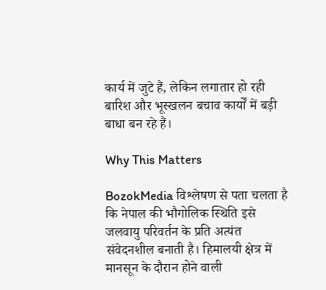कार्य में जुटे हैं, लेकिन लगातार हो रही बारिश और भूस्खलन बचाव कार्यों में बड़ी बाधा बन रहे हैं।

Why This Matters

BozokMedia विश्लेषण से पता चलता है कि नेपाल की भौगोलिक स्थिति इसे जलवायु परिवर्तन के प्रति अत्यंत संवेदनशील बनाती है। हिमालयी क्षेत्र में मानसून के दौरान होने वाली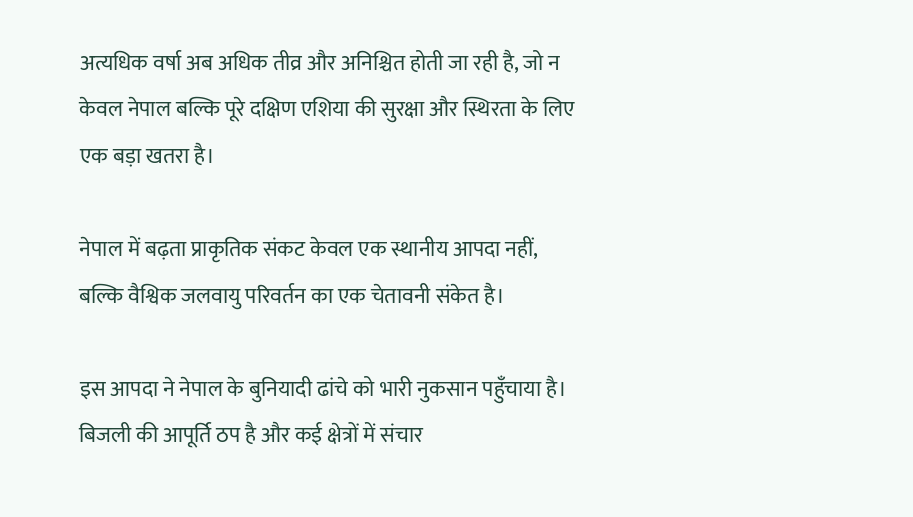अत्यधिक वर्षा अब अधिक तीव्र और अनिश्चित होती जा रही है, जो न केवल नेपाल बल्कि पूरे दक्षिण एशिया की सुरक्षा और स्थिरता के लिए एक बड़ा खतरा है।

नेपाल में बढ़ता प्राकृतिक संकट केवल एक स्थानीय आपदा नहीं, बल्कि वैश्विक जलवायु परिवर्तन का एक चेतावनी संकेत है।

इस आपदा ने नेपाल के बुनियादी ढांचे को भारी नुकसान पहुँचाया है। बिजली की आपूर्ति ठप है और कई क्षेत्रों में संचार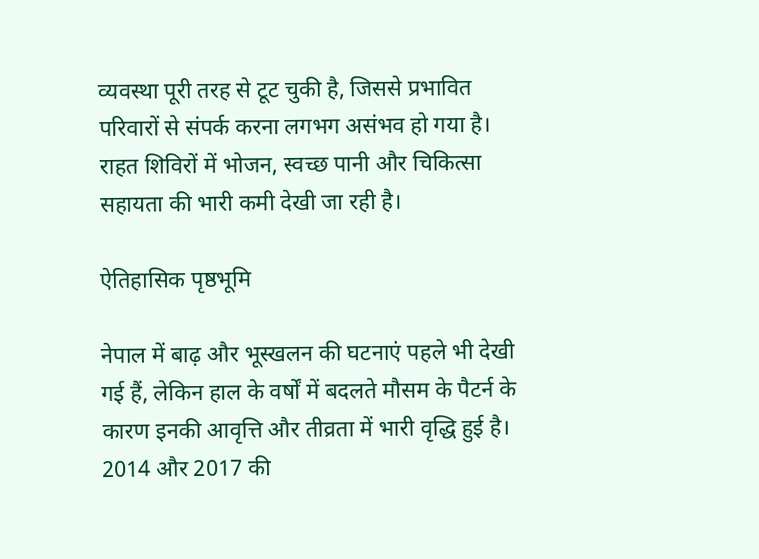व्यवस्था पूरी तरह से टूट चुकी है, जिससे प्रभावित परिवारों से संपर्क करना लगभग असंभव हो गया है। राहत शिविरों में भोजन, स्वच्छ पानी और चिकित्सा सहायता की भारी कमी देखी जा रही है।

ऐतिहासिक पृष्ठभूमि

नेपाल में बाढ़ और भूस्खलन की घटनाएं पहले भी देखी गई हैं, लेकिन हाल के वर्षों में बदलते मौसम के पैटर्न के कारण इनकी आवृत्ति और तीव्रता में भारी वृद्धि हुई है। 2014 और 2017 की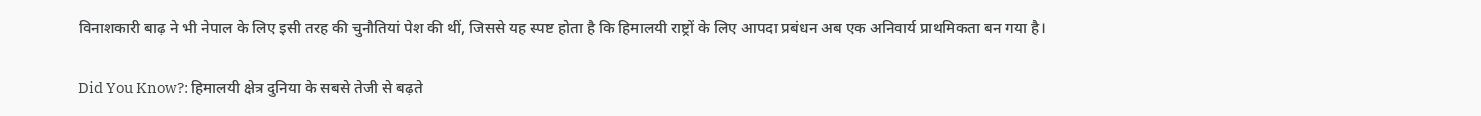विनाशकारी बाढ़ ने भी नेपाल के लिए इसी तरह की चुनौतियां पेश की थीं, जिससे यह स्पष्ट होता है कि हिमालयी राष्ट्रों के लिए आपदा प्रबंधन अब एक अनिवार्य प्राथमिकता बन गया है।

Did You Know?: हिमालयी क्षेत्र दुनिया के सबसे तेजी से बढ़ते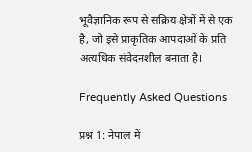भूवैज्ञानिक रूप से सक्रिय क्षेत्रों में से एक है, जो इसे प्राकृतिक आपदाओं के प्रति अत्यधिक संवेदनशील बनाता है।

Frequently Asked Questions

प्रश्न 1: नेपाल में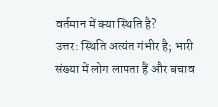वर्तमान में क्या स्थिति है?
उत्तर: स्थिति अत्यंत गंभीर है; भारी संख्या में लोग लापता हैं और बचाव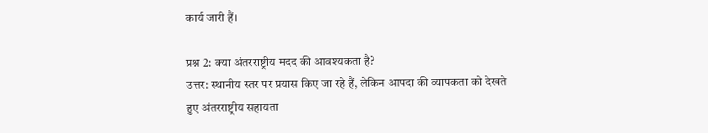कार्य जारी हैं।

प्रश्न 2: क्या अंतरराष्ट्रीय मदद की आवश्यकता है?
उत्तर: स्थानीय स्तर पर प्रयास किए जा रहे हैं, लेकिन आपदा की व्यापकता को देखते हुए अंतरराष्ट्रीय सहायता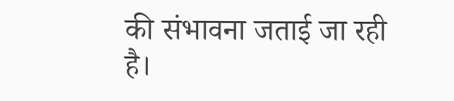की संभावना जताई जा रही है।